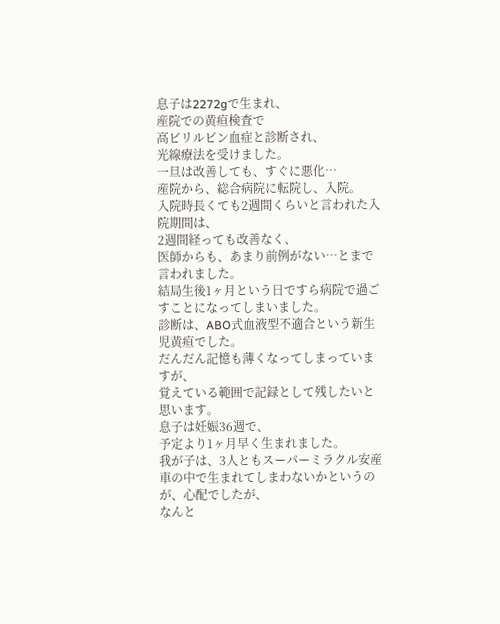息子は2272gで生まれ、
産院での黄疸検査で
高ビリルビン血症と診断され、
光線療法を受けました。
一旦は改善しても、すぐに悪化…
産院から、総合病院に転院し、入院。
入院時長くても2週間くらいと言われた入院期間は、
2週間経っても改善なく、
医師からも、あまり前例がない…とまで言われました。
結局生後1ヶ月という日ですら病院で過ごすことになってしまいました。
診断は、ABO式血液型不適合という新生児黄疸でした。
だんだん記憶も薄くなってしまっていますが、
覚えている範囲で記録として残したいと思います。
息子は妊娠36週で、
予定より1ヶ月早く生まれました。
我が子は、3人ともスーパーミラクル安産
車の中で生まれてしまわないかというのが、心配でしたが、
なんと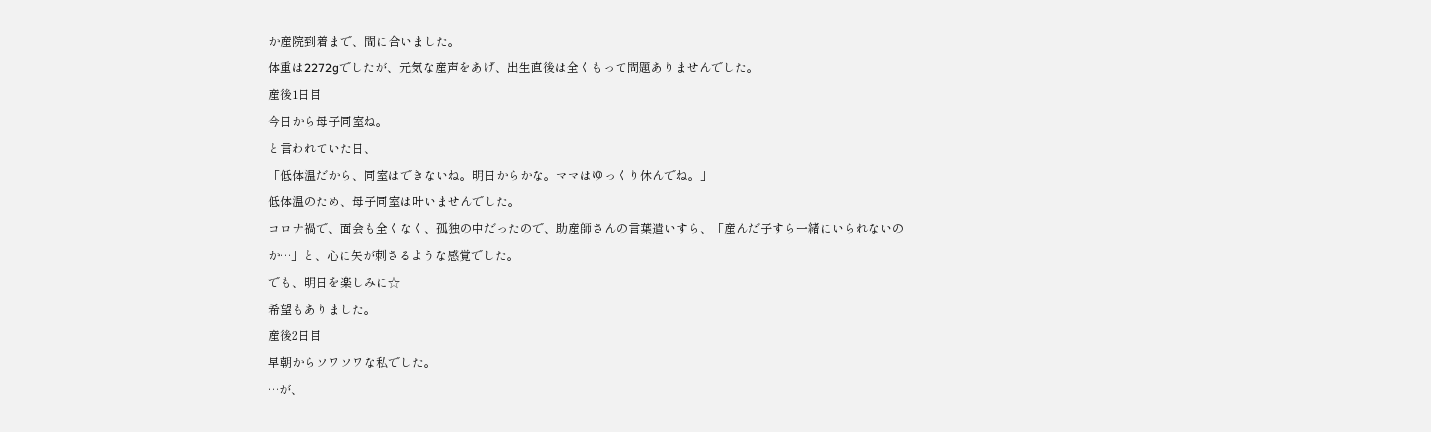か産院到着まで、間に合いました。
体重は2272gでしたが、元気な産声をあげ、出生直後は全くもって問題ありませんでした。
産後1日目
今日から母子同室ね。
と言われていた日、
「低体温だから、同室はできないね。明日からかな。ママはゆっくり休んでね。」
低体温のため、母子同室は叶いませんでした。
コロナ禍で、面会も全くなく、孤独の中だったので、助産師さんの言葉遣いすら、「産んだ子すら一緒にいられないのか…」と、心に矢が刺さるような感覚でした。
でも、明日を楽しみに☆
希望もありました。
産後2日目
早朝からソワソワな私でした。
…が、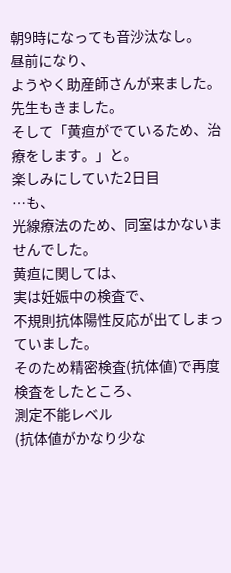朝9時になっても音沙汰なし。
昼前になり、
ようやく助産師さんが来ました。先生もきました。
そして「黄疸がでているため、治療をします。」と。
楽しみにしていた2日目
…も、
光線療法のため、同室はかないませんでした。
黄疸に関しては、
実は妊娠中の検査で、
不規則抗体陽性反応が出てしまっていました。
そのため精密検査(抗体値)で再度検査をしたところ、
測定不能レベル
(抗体値がかなり少な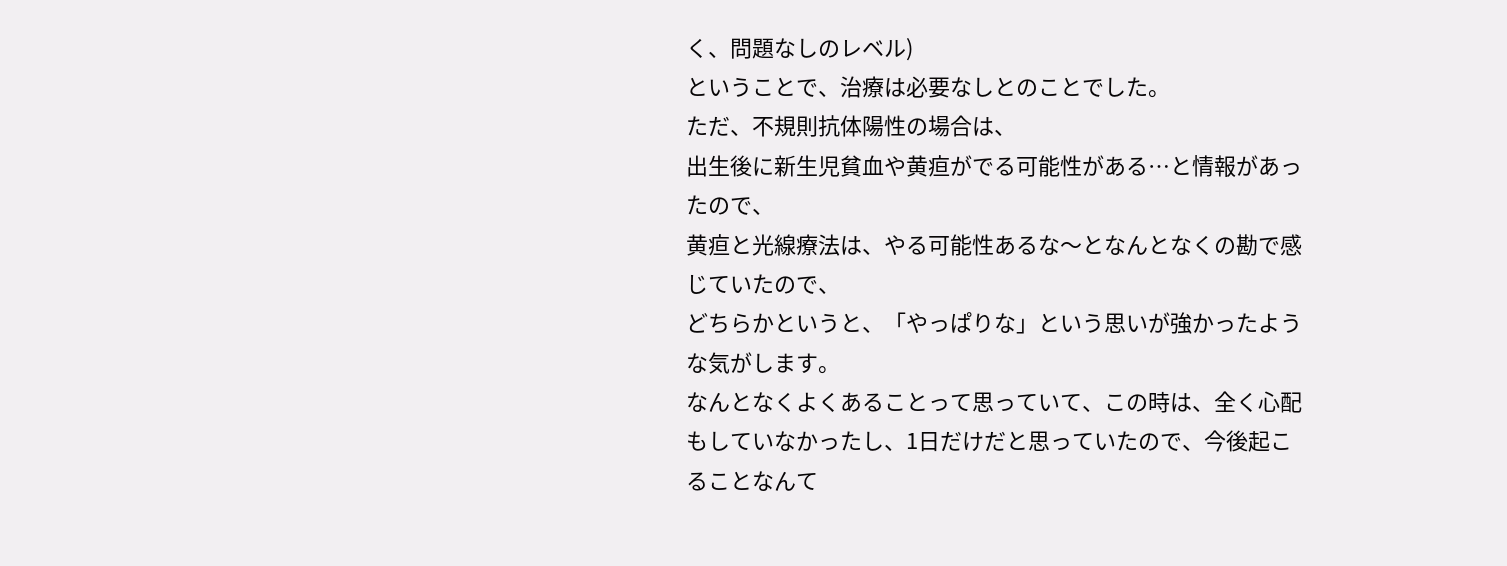く、問題なしのレベル)
ということで、治療は必要なしとのことでした。
ただ、不規則抗体陽性の場合は、
出生後に新生児貧血や黄疸がでる可能性がある…と情報があったので、
黄疸と光線療法は、やる可能性あるな〜となんとなくの勘で感じていたので、
どちらかというと、「やっぱりな」という思いが強かったような気がします。
なんとなくよくあることって思っていて、この時は、全く心配もしていなかったし、1日だけだと思っていたので、今後起こることなんて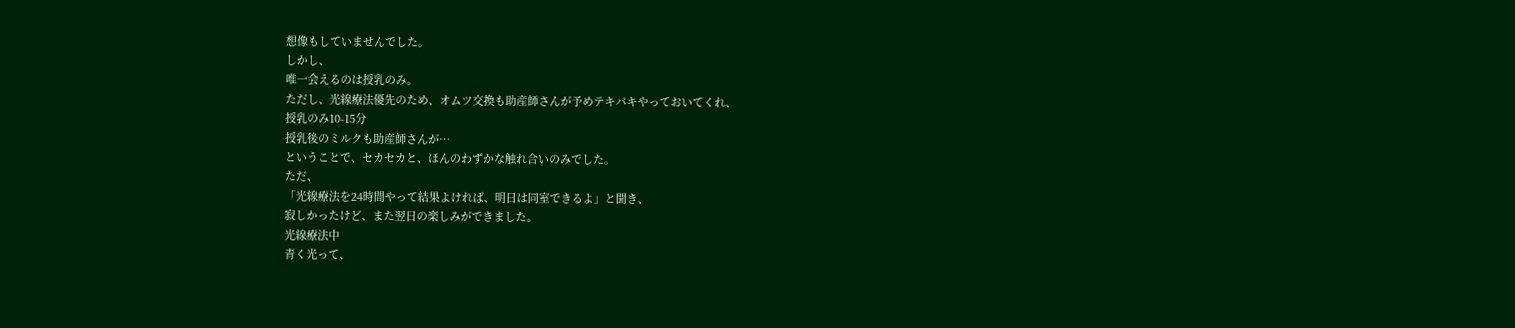想像もしていませんでした。
しかし、
唯一会えるのは授乳のみ。
ただし、光線療法優先のため、オムツ交換も助産師さんが予めテキパキやっておいてくれ、
授乳のみ10-15分
授乳後のミルクも助産師さんが…
ということで、セカセカと、ほんのわずかな触れ合いのみでした。
ただ、
「光線療法を24時間やって結果よければ、明日は同室できるよ」と聞き、
寂しかったけど、また翌日の楽しみができました。
光線療法中
青く光って、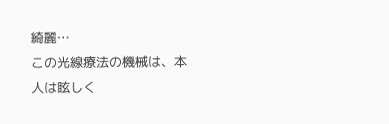綺麗…
この光線療法の機械は、本人は眩しく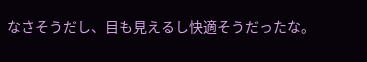なさそうだし、目も見えるし快適そうだったな。